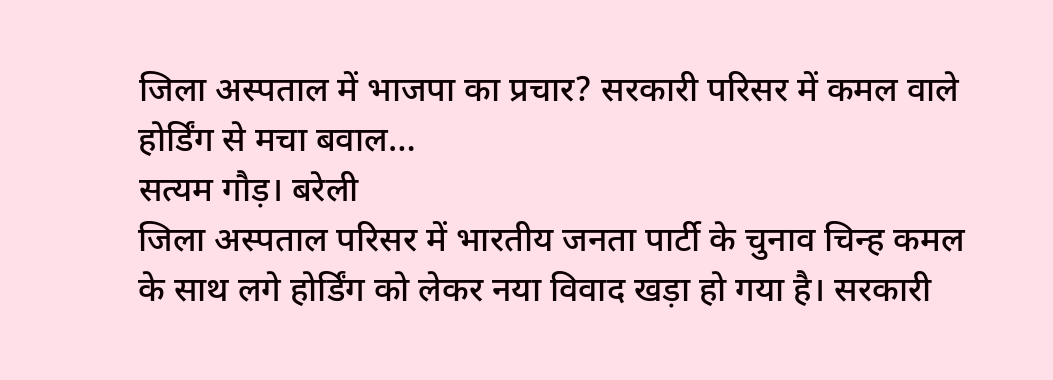जिला अस्पताल में भाजपा का प्रचार? सरकारी परिसर में कमल वाले होर्डिंग से मचा बवाल…
सत्यम गौड़। बरेली
जिला अस्पताल परिसर में भारतीय जनता पार्टी के चुनाव चिन्ह कमल के साथ लगे होर्डिंग को लेकर नया विवाद खड़ा हो गया है। सरकारी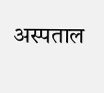अस्पताल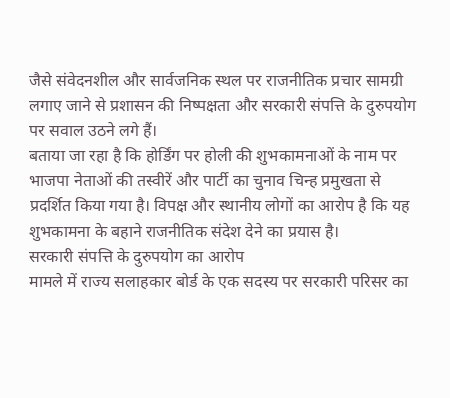जैसे संवेदनशील और सार्वजनिक स्थल पर राजनीतिक प्रचार सामग्री लगाए जाने से प्रशासन की निष्पक्षता और सरकारी संपत्ति के दुरुपयोग पर सवाल उठने लगे हैं।
बताया जा रहा है कि होर्डिंग पर होली की शुभकामनाओं के नाम पर भाजपा नेताओं की तस्वीरें और पार्टी का चुनाव चिन्ह प्रमुखता से प्रदर्शित किया गया है। विपक्ष और स्थानीय लोगों का आरोप है कि यह शुभकामना के बहाने राजनीतिक संदेश देने का प्रयास है।
सरकारी संपत्ति के दुरुपयोग का आरोप
मामले में राज्य सलाहकार बोर्ड के एक सदस्य पर सरकारी परिसर का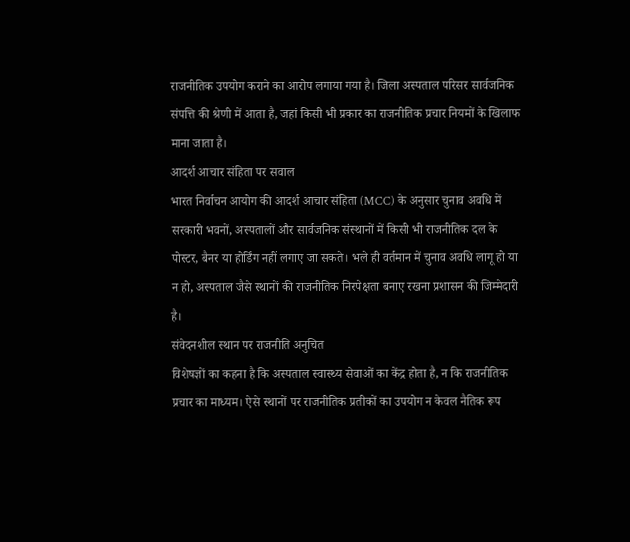राजनीतिक उपयोग कराने का आरोप लगाया गया है। जिला अस्पताल परिसर सार्वजनिक संपत्ति की श्रेणी में आता है, जहां किसी भी प्रकार का राजनीतिक प्रचार नियमों के खिलाफ माना जाता है।
आदर्श आचार संहिता पर सवाल
भारत निर्वाचन आयोग की आदर्श आचार संहिता (MCC) के अनुसार चुनाव अवधि में सरकारी भवनों, अस्पतालों और सार्वजनिक संस्थानों में किसी भी राजनीतिक दल के पोस्टर, बैनर या होर्डिंग नहीं लगाए जा सकते। भले ही वर्तमान में चुनाव अवधि लागू हो या न हो, अस्पताल जैसे स्थानों की राजनीतिक निरपेक्षता बनाए रखना प्रशासन की जिम्मेदारी है।
संवेदनशील स्थान पर राजनीति अनुचित
विशेषज्ञों का कहना है कि अस्पताल स्वास्थ्य सेवाओं का केंद्र होता है, न कि राजनीतिक प्रचार का माध्यम। ऐसे स्थानों पर राजनीतिक प्रतीकों का उपयोग न केवल नैतिक रूप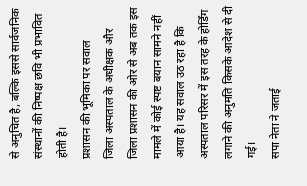से अनुचित है, बल्कि इससे सार्वजनिक संस्थानों की निष्पक्ष छवि भी प्रभावित होती है।
प्रशासन की भूमिका पर सवाल
जिला अस्पताल के अधीक्षक और जिला प्रशासन की ओर से अब तक इस मामले में कोई स्पष्ट बयान सामने नहीं आया है। यह सवाल उठ रहा है कि अस्पताल परिसर में इस तरह के होर्डिंग लगाने की अनुमति किसके आदेश से दी गई।
सपा नेता ने जताई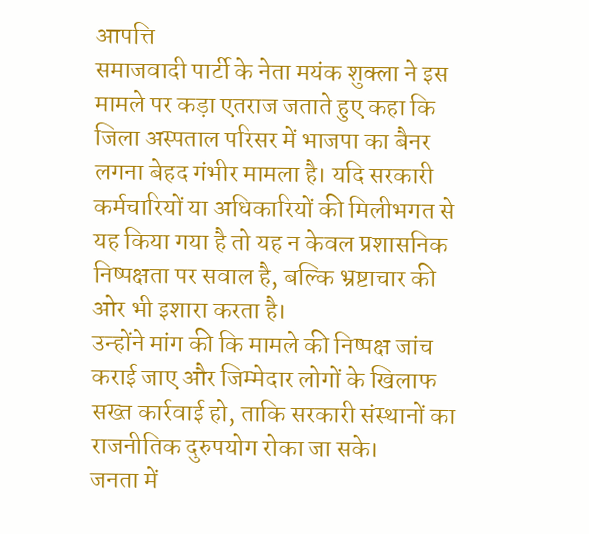आपत्ति
समाजवादी पार्टी के नेता मयंक शुक्ला ने इस मामले पर कड़ा एतराज जताते हुए कहा कि जिला अस्पताल परिसर में भाजपा का बैनर लगना बेहद गंभीर मामला है। यदि सरकारी कर्मचारियों या अधिकारियों की मिलीभगत से यह किया गया है तो यह न केवल प्रशासनिक निष्पक्षता पर सवाल है, बल्कि भ्रष्टाचार की ओर भी इशारा करता है।
उन्होंने मांग की कि मामले की निष्पक्ष जांच कराई जाए और जिम्मेदार लोगों के खिलाफ सख्त कार्रवाई हो, ताकि सरकारी संस्थानों का राजनीतिक दुरुपयोग रोका जा सके।
जनता में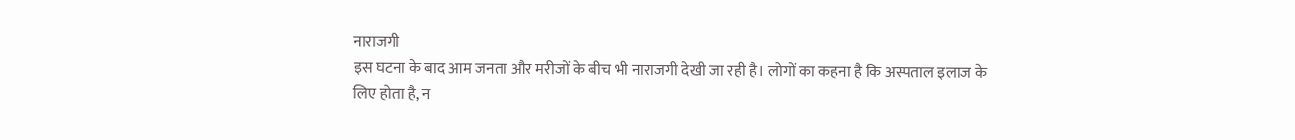नाराजगी
इस घटना के बाद आम जनता और मरीजों के बीच भी नाराजगी देखी जा रही है। लोगों का कहना है कि अस्पताल इलाज के लिए होता है, न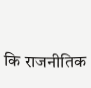कि राजनीतिक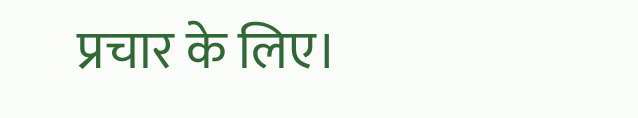प्रचार के लिए।